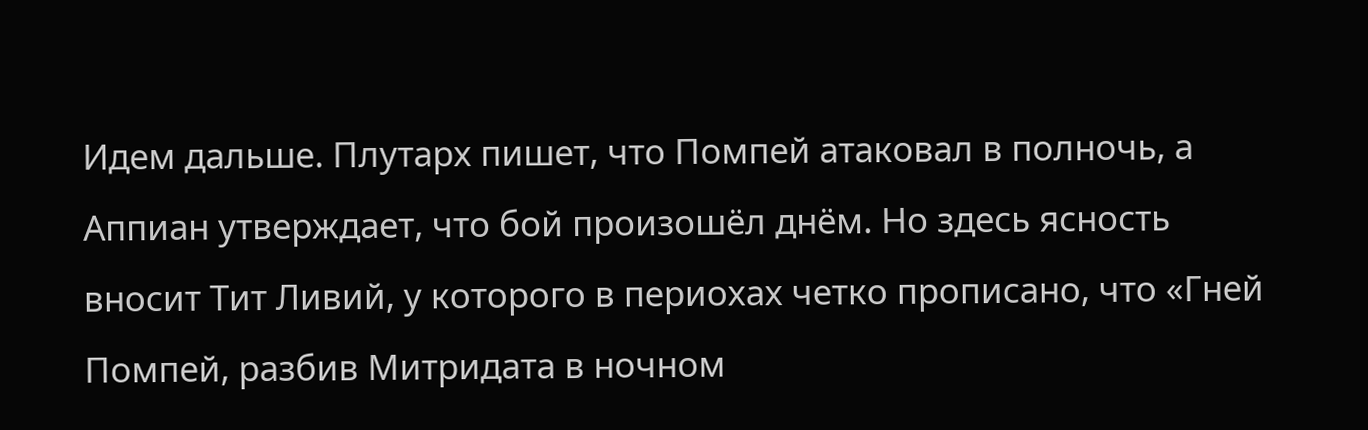Идем дальше. Плутарх пишет, что Помпей атаковал в полночь, а Аппиан утверждает, что бой произошёл днём. Но здесь ясность вносит Тит Ливий, у которого в периохах четко прописано, что «Гней Помпей, разбив Митридата в ночном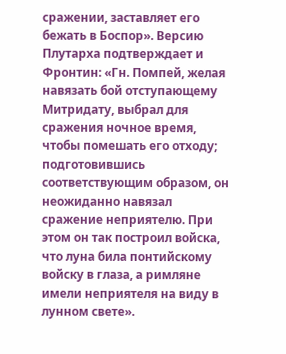сражении, заставляет его бежать в Боспор». Версию Плутарха подтверждает и Фронтин: «Гн. Помпей, желая навязать бой отступающему Митридату, выбрал для сражения ночное время, чтобы помешать его отходу; подготовившись соответствующим образом, он неожиданно навязал сражение неприятелю. При этом он так построил войска, что луна била понтийскому войску в глаза, а римляне имели неприятеля на виду в лунном свете».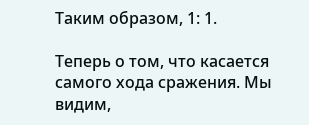Таким образом, 1: 1.

Теперь о том, что касается самого хода сражения. Мы видим,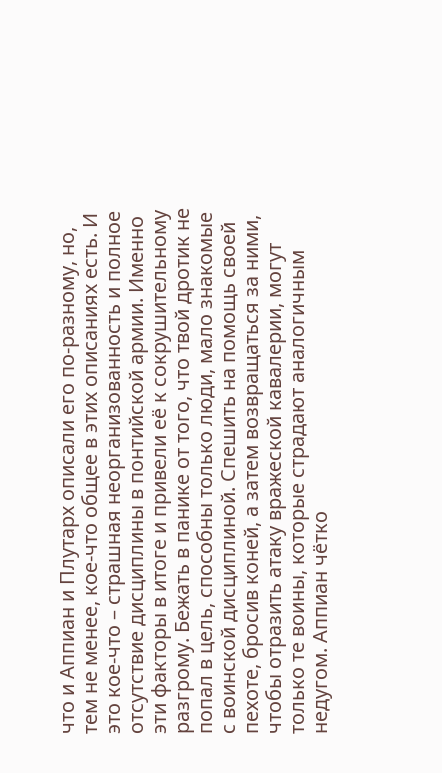что и Аппиан и Плутарх описали его по-разному, но, тем не менее, кое-что общее в этих описаниях есть. И это кое-что – страшная неорганизованность и полное отсутствие дисциплины в понтийской армии. Именно эти факторы в итоге и привели её к сокрушительному разгрому. Бежать в панике от того, что твой дротик не попал в цель, способны только люди, мало знакомые с воинской дисциплиной. Спешить на помощь своей пехоте, бросив коней, а затем возвращаться за ними, чтобы отразить атаку вражеской кавалерии, могут только те воины, которые страдают аналогичным недугом. Аппиан чётко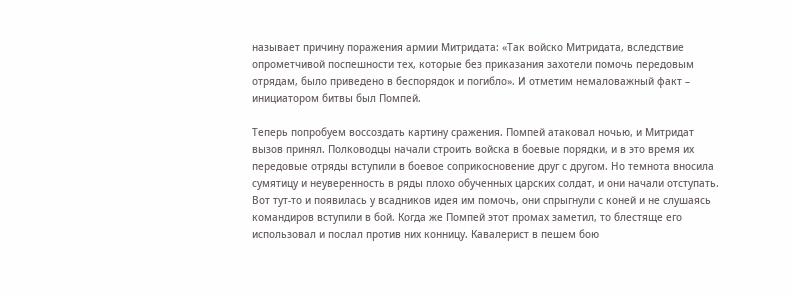называет причину поражения армии Митридата: «Так войско Митридата, вследствие опрометчивой поспешности тех, которые без приказания захотели помочь передовым отрядам, было приведено в беспорядок и погибло». И отметим немаловажный факт – инициатором битвы был Помпей.

Теперь попробуем воссоздать картину сражения. Помпей атаковал ночью, и Митридат вызов принял. Полководцы начали строить войска в боевые порядки, и в это время их передовые отряды вступили в боевое соприкосновение друг с другом. Но темнота вносила сумятицу и неуверенность в ряды плохо обученных царских солдат, и они начали отступать. Вот тут-то и появилась у всадников идея им помочь, они спрыгнули с коней и не слушаясь командиров вступили в бой. Когда же Помпей этот промах заметил, то блестяще его использовал и послал против них конницу. Кавалерист в пешем бою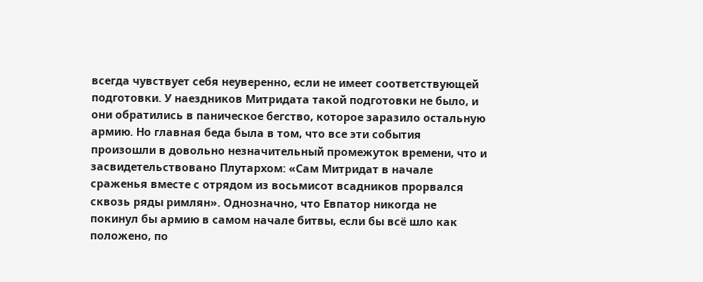всегда чувствует себя неуверенно, если не имеет соответствующей подготовки. У наездников Митридата такой подготовки не было, и они обратились в паническое бегство, которое заразило остальную армию. Но главная беда была в том, что все эти события произошли в довольно незначительный промежуток времени, что и засвидетельствовано Плутархом: «Сам Митридат в начале сраженья вместе с отрядом из восьмисот всадников прорвался сквозь ряды римлян». Однозначно, что Евпатор никогда не покинул бы армию в самом начале битвы, если бы всё шло как положено, по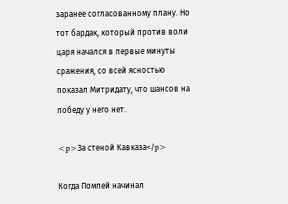заранее согласованному плану. Но тот бардак, который против воли царя начался в первые минуты сражения, со всей ясностью показал Митридату, что шансов на победу у него нет.

<p>За стеной Кавказа</p>

Когда Помпей начинал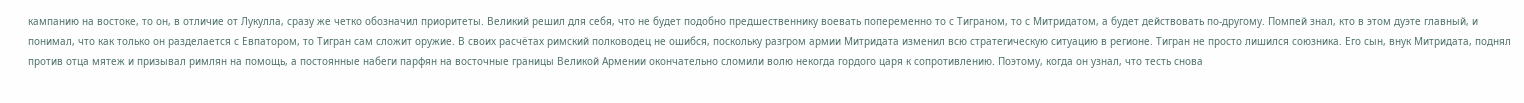кампанию на востоке, то он, в отличие от Лукулла, сразу же четко обозначил приоритеты. Великий решил для себя, что не будет подобно предшественнику воевать попеременно то с Тиграном, то с Митридатом, а будет действовать по-другому. Помпей знал, кто в этом дуэте главный, и понимал, что как только он разделается с Евпатором, то Тигран сам сложит оружие. В своих расчётах римский полководец не ошибся, поскольку разгром армии Митридата изменил всю стратегическую ситуацию в регионе. Тигран не просто лишился союзника. Его сын, внук Митридата, поднял против отца мятеж и призывал римлян на помощь, а постоянные набеги парфян на восточные границы Великой Армении окончательно сломили волю некогда гордого царя к сопротивлению. Поэтому, когда он узнал, что тесть снова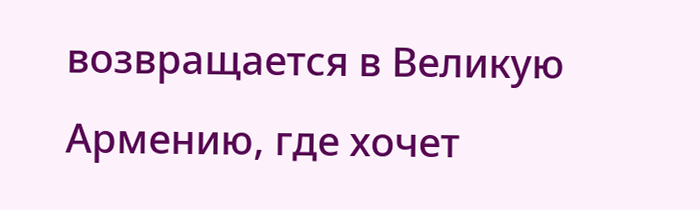возвращается в Великую Армению, где хочет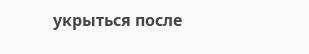укрыться после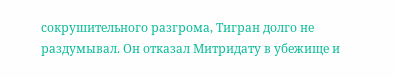сокрушительного разгрома, Тигран долго не раздумывал. Он отказал Митридату в убежище и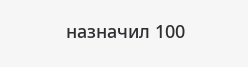назначил 100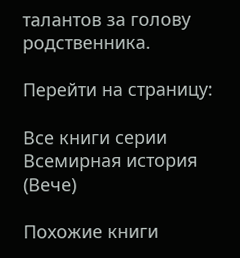талантов за голову родственника.

Перейти на страницу:

Все книги серии Всемирная история (Вече)

Похожие книги